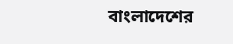বাংলাদেশের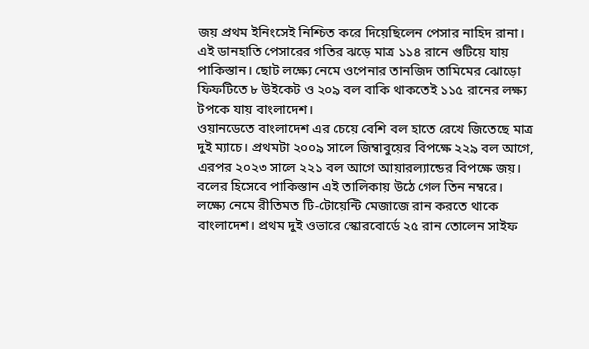জয় প্রথম ইনিংসেই নিশ্চিত করে দিয়েছিলেন পেসার নাহিদ রানা। এই ডানহাতি পেসারের গতির ঝড়ে মাত্র ১১৪ রানে গুটিয়ে যায় পাকিস্তান। ছোট লক্ষ্যে নেমে ওপেনার তানজিদ তামিমের ঝোড়ো ফিফটিতে ৮ উইকেট ও ২০৯ বল বাকি থাকতেই ১১৫ রানের লক্ষ্য টপকে যায় বাংলাদেশ।
ওয়ানডেতে বাংলাদেশ এর চেয়ে বেশি বল হাতে রেখে জিতেছে মাত্র দুই ম্যাচে। প্রথমটা ২০০৯ সালে জিম্বাবুয়ের বিপক্ষে ২২৯ বল আগে, এরপর ২০২৩ সালে ২২১ বল আগে আয়ারল্যান্ডের বিপক্ষে জয়। বলের হিসেবে পাকিস্তান এই তালিকায় উঠে গেল তিন নম্বরে।
লক্ষ্যে নেমে রীতিমত টি-টোয়েন্টি মেজাজে রান করতে থাকে বাংলাদেশ। প্রথম দুই ওভারে স্কোরবোর্ডে ২৫ রান তোলেন সাইফ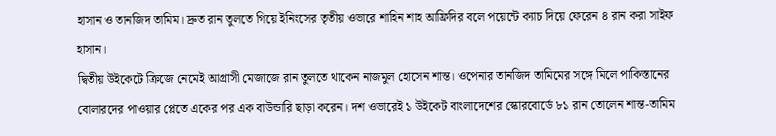হাসান ও তানজিদ তামিম। দ্রুত রান তুলতে গিয়ে ইনিংসের তৃতীয় ওভারে শাহিন শাহ আফ্রিদির বলে পয়েন্টে ক্যাচ দিয়ে ফেরেন ৪ রান করা সাইফ হাসান।
দ্বিতীয় উইকেটে ক্রিজে নেমেই আগ্রাসী মেজাজে রান তুলতে থাকেন নাজমুল হোসেন শান্ত। ওপেনার তানজিদ তামিমের সঙ্গে মিলে পাকিস্তানের বোলারদের পাওয়ার প্লেতে একের পর এক বাউন্ডারি ছাড়া করেন। দশ ওভারেই ১ উইকেট বাংলাদেশের স্কোরবোর্ডে ৮১ রান তোলেন শান্ত-তামিম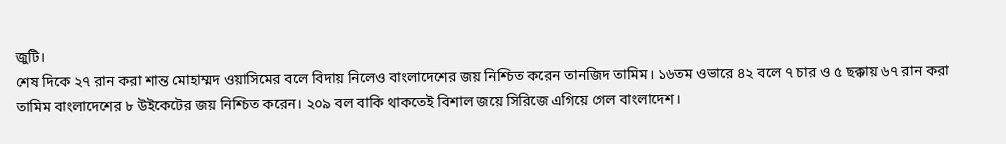জুটি।
শেষ দিকে ২৭ রান করা শান্ত মোহাম্মদ ওয়াসিমের বলে বিদায় নিলেও বাংলাদেশের জয় নিশ্চিত করেন তানজিদ তামিম। ১৬তম ওভারে ৪২ বলে ৭ চার ও ৫ ছক্কায় ৬৭ রান করা তামিম বাংলাদেশের ৮ উইকেটের জয় নিশ্চিত করেন। ২০৯ বল বাকি থাকতেই বিশাল জয়ে সিরিজে এগিয়ে গেল বাংলাদেশ।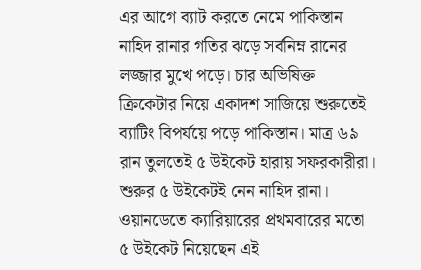এর আগে ব্যাট করতে নেমে পাকিস্তান নাহিদ রানার গতির ঝড়ে সর্বনিম্ন রানের লজ্জার মুখে পড়ে। চার অভিষিক্ত ক্রিকেটার নিয়ে একাদশ সাজিয়ে শুরুতেই ব্যাটিং বিপর্যয়ে পড়ে পাকিস্তান। মাত্র ৬৯ রান তুলতেই ৫ উইকেট হারায় সফরকারীরা। শুরুর ৫ উইকেটই নেন নাহিদ রানা।
ওয়ানডেতে ক্যারিয়ারের প্রথমবারের মতো ৫ উইকেট নিয়েছেন এই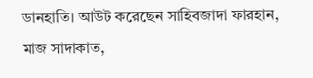ডানহাতি। আউট করেছেন সাহিবজাদা ফারহান, মাজ সাদাকাত,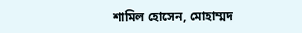শামিল হোসেন, মোহাম্মদ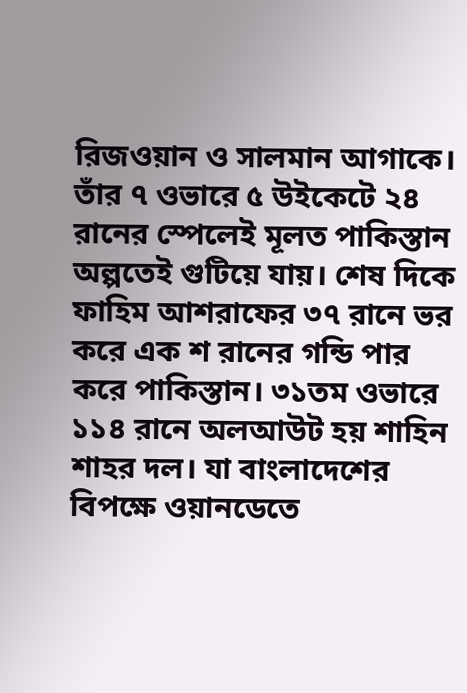রিজওয়ান ও সালমান আগাকে। তাঁর ৭ ওভারে ৫ উইকেটে ২৪ রানের স্পেলেই মূলত পাকিস্তান অল্পতেই গুটিয়ে যায়। শেষ দিকে ফাহিম আশরাফের ৩৭ রানে ভর করে এক শ রানের গন্ডি পার করে পাকিস্তান। ৩১তম ওভারে ১১৪ রানে অলআউট হয় শাহিন শাহর দল। যা বাংলাদেশের বিপক্ষে ওয়ানডেতে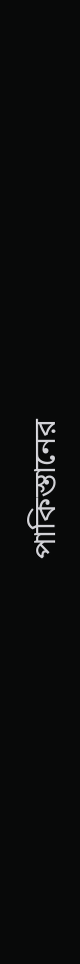পাকিস্তানের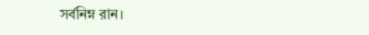সর্বনিম্ন রান।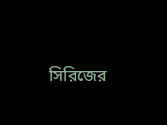সিরিজের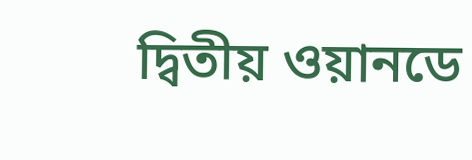দ্বিতীয় ওয়ানডে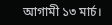আগামী ১৩ মার্চ।